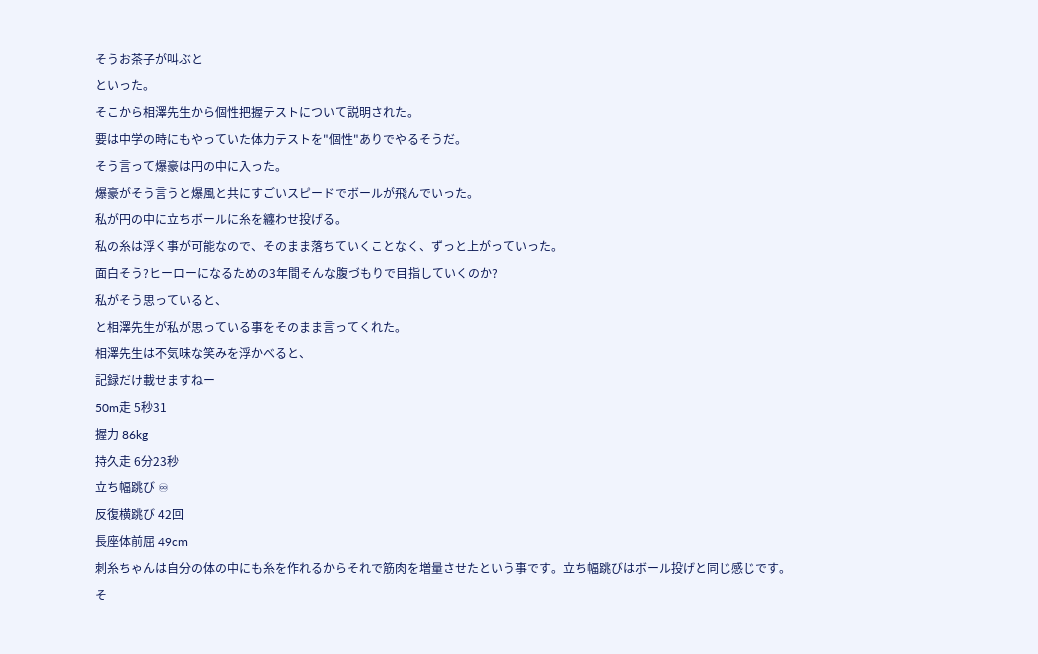そうお茶子が叫ぶと
といった。
そこから相澤先生から個性把握テストについて説明された。
要は中学の時にもやっていた体力テストを"個性"ありでやるそうだ。
そう言って爆豪は円の中に入った。
爆豪がそう言うと爆風と共にすごいスピードでボールが飛んでいった。
私が円の中に立ちボールに糸を纏わせ投げる。
私の糸は浮く事が可能なので、そのまま落ちていくことなく、ずっと上がっていった。
面白そう?ヒーローになるための3年間そんな腹づもりで目指していくのか?
私がそう思っていると、
と相澤先生が私が思っている事をそのまま言ってくれた。
相澤先生は不気味な笑みを浮かべると、
記録だけ載せますねー
50m走 5秒31
握力 86kg
持久走 6分23秒
立ち幅跳び ♾
反復横跳び 42回
長座体前屈 49cm
刺糸ちゃんは自分の体の中にも糸を作れるからそれで筋肉を増量させたという事です。立ち幅跳びはボール投げと同じ感じです。
そ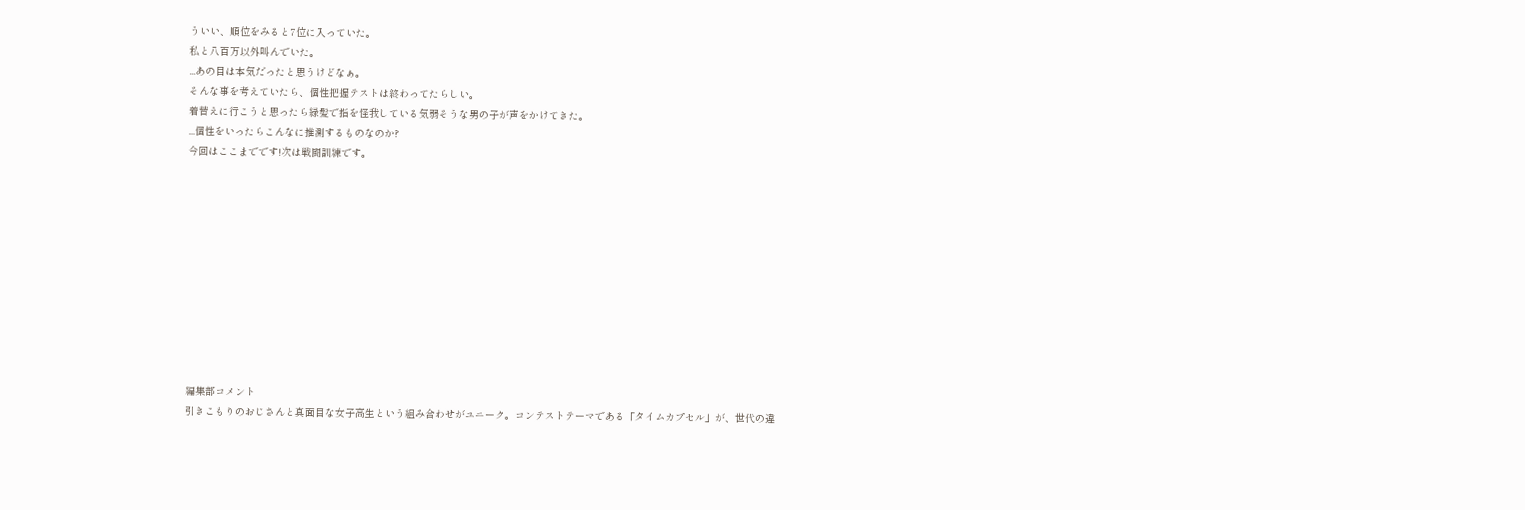ういい、順位をみると7位に入っていた。
私と八百万以外叫んでいた。
...あの目は本気だったと思うけどなぁ。
そんな事を考えていたら、個性把握テストは終わってたらしい。
着替えに行こうと思ったら緑髪で指を怪我している気弱そうな男の子が声をかけてきた。
...個性をいったらこんなに推測するものなのか?
今回はここまでです!次は戦闘訓練です。











編集部コメント
引きこもりのおじさんと真面目な女子高生という組み合わせがユニーク。コンテストテーマである「タイムカプセル」が、世代の違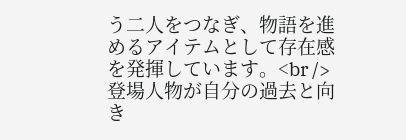う二人をつなぎ、物語を進めるアイテムとして存在感を発揮しています。<br />登場人物が自分の過去と向き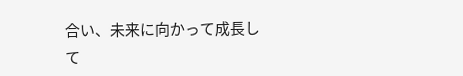合い、未来に向かって成長して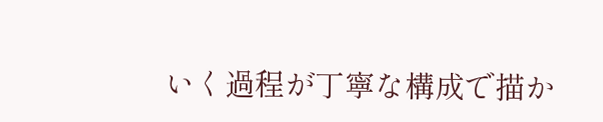いく過程が丁寧な構成で描か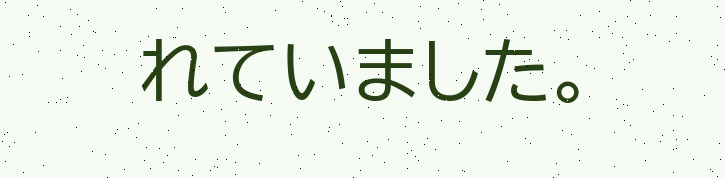れていました。